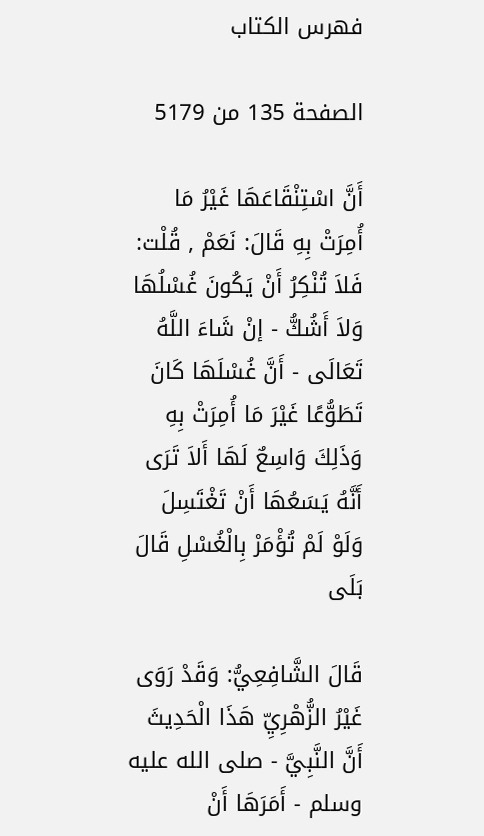فهرس الكتاب

الصفحة 135 من 5179

أَنَّ اسْتِنْقَاعَهَا غَيْرُ مَا أُمِرَتْ بِهِ قَالَ: نَعَمْ , قُلْت: فَلاَ تُنْكِرُ أَنْ يَكُونَ غُسْلُهَا وَلاَ أَشُكُّ - إنْ شَاءَ اللَّهُ تَعَالَى - أَنَّ غُسْلَهَا كَانَ تَطَوُّعًا غَيْرَ مَا أُمِرَتْ بِهِ وَذَلِكَ وَاسِعٌ لَهَا أَلاَ تَرَى أَنَّهُ يَسَعُهَا أَنْ تَغْتَسِلَ وَلَوْ لَمْ تُؤْمَرْ بِالْغُسْلِ قَالَ بَلَى

قَالَ الشَّافِعِيُّ: وَقَدْ رَوَى غَيْرُ الزُّهْرِيِّ هَذَا الْحَدِيثَ أَنَّ النَّبِيَّ - صلى الله عليه وسلم - أَمَرَهَا أَنْ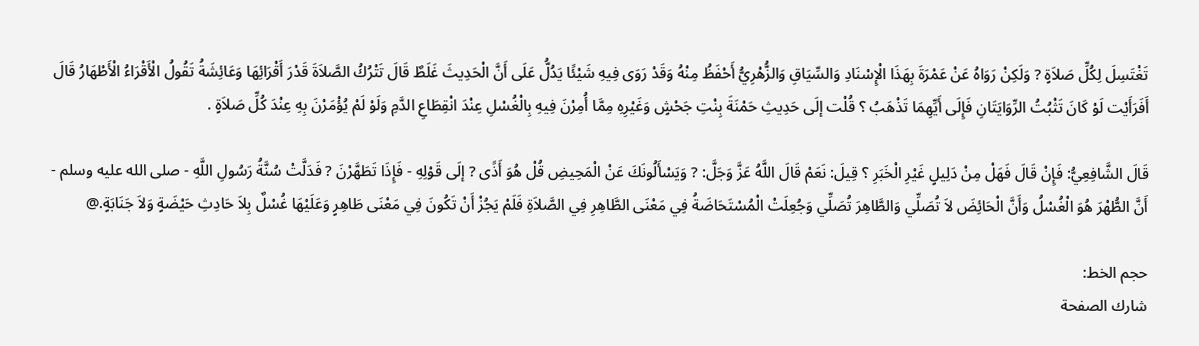تَغْتَسِلَ لِكُلِّ صَلاَةٍ ? وَلَكِنْ رَوَاهُ عَنْ عَمْرَةَ بِهَذَا الْإِسْنَادِ وَالسِّيَاقِ وَالزُّهْرِيُّ أَحْفَظُ مِنْهُ وَقَدْ رَوَى فِيهِ شَيْئًا يَدُلُّ عَلَى أَنَّ الْحَدِيثَ غَلَطٌ قَالَ تَتْرُكُ الصَّلاَةَ قَدْرَ أَقْرَائِهَا وَعَائِشَةُ تَقُولُ الْأَقْرَاءُ الْأَطْهَارُ قَالَ أَفَرَأَيْت لَوْ كَانَ تَثْبُتُ الرِّوَايَتَانِ فَإِلَى أَيِّهِمَا تَذْهَبُ ؟ قُلْت إلَى حَدِيثِ حَمْنَةَ بِنْتِ جَحْشٍ وَغَيْرِهِ مِمَّا أُمِرْنَ فِيهِ بِالْغُسْلِ عِنْدَ انْقِطَاعِ الدَّمِ وَلَوْ لَمْ يُؤْمَرْنَ بِهِ عِنْدَ كُلِّ صَلاَةٍ .

قَالَ الشَّافِعِيُّ: فَإِنْ قَالَ فَهَلْ مِنْ دَلِيلٍ غَيْرِ الْخَبَرِ ؟ قِيلَ: نَعَمْ قَالَ اللَّهُ عَزَّ وَجَلَّ: ? وَيَسْأَلُونَكَ عَنْ الْمَحِيضِ قُلْ هُوَ أَذًى ? إلَى قَوْلِهِ - فَإِذَا تَطَهَّرْنَ ? فَدَلَّتْ سُنَّةُ رَسُولِ اللَّهِ - صلى الله عليه وسلم - أَنَّ الطُّهْرَ هُوَ الْغُسْلُ وَأَنَّ الْحَائِضَ لاَ تُصَلِّي وَالطَّاهِرَ تُصَلِّي وَجُعِلَتْ الْمُسْتَحَاضَةُ فِي مَعْنَى الطَّاهِرِ فِي الصَّلاَةِ فَلَمْ يَجُزْ أَنْ تَكُونَ فِي مَعْنَى طَاهِرٍ وَعَلَيْهَا غُسْلٌ بِلاَ حَادِثِ حَيْضَةٍ وَلاَ جَنَابَةٍ.@

حجم الخط:
شارك الصفحة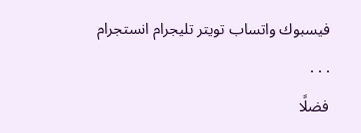فيسبوك واتساب تويتر تليجرام انستجرام
. . .
فضلًا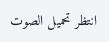انتظر تحميل الصوت